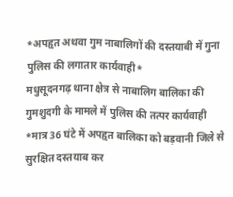*अपहृत अथवा गुम नाबालिगों की दस्तयाबी में गुना पुलिस की लगातार कार्यवाही*
मधुसूदनगढ़ थाना क्षेत्र से नाबालिग बालिका की गुमशुदगी के मामले में पुलिस की तत्पर कार्यवाही
*मात्र 36 घंटे में अपहृत बालिका को बड़वानी जिले से सुरक्षित दस्तयाब कर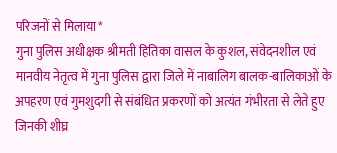परिजनों से मिलाया*
गुना पुलिस अधीक्षक श्रीमती हितिका वासल के कुशल, संवेदनशील एवं मानवीय नेतृत्व में गुना पुलिस द्वारा जिले में नाबालिग बालक-बालिकाओं के अपहरण एवं गुमशुदगी से संबंधित प्रकरणों को अत्यंत गंभीरता से लेते हुए जिनकी शीघ्र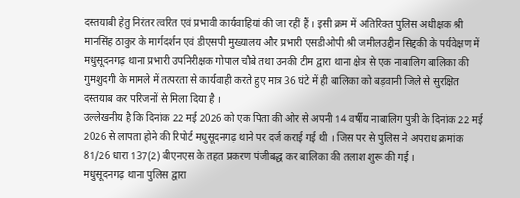दस्तयाबी हेतु निरंतर त्वरित एवं प्रभावी कार्यवाहियां की जा रहीं हैं । इसी क्रम में अतिरिक्त पुलिस अधीक्षक श्री मानसिंह ठाकुर के मार्गदर्शन एवं डीएसपी मुख्यालय और प्रभारी एसडीओपी श्री जमीलउद्दीन सिद्दकी के पर्यवेक्षण में मधुसूदनगढ़ थाना प्रभारी उपनिरीक्षक गोपाल चौबे तथा उनकी टीम द्वारा थाना क्षेत्र से एक नाबालिग बालिका की गुमशुदगी के मामले में तत्परता से कार्यवाही करते हुए मात्र 36 घंटे में ही बालिका को बड़वानी जिले से सुरक्षित दस्तयाब कर परिजनों से मिला दिया है ।
उल्लेखनीय है कि दिनांक 22 मई 2026 को एक पिता की ओर से अपनी 14 वर्षीय नाबालिग पुत्री के दिनांक 22 मई 2026 से लापता होने की रिपोर्ट मधुसूदनगढ़ थाने पर दर्ज कराई गई थी । जिस पर से पुलिस ने अपराध क्रमांक 81/26 धारा 137(2) बीएनएस के तहत प्रकरण पंजीबद्ध कर बालिका की तलाश शुरू की गई ।
मधुसूदनगढ़ थाना पुलिस द्वारा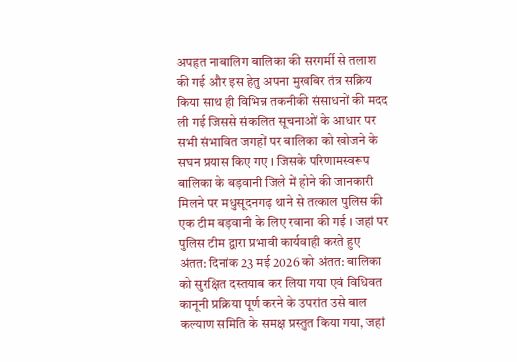अपहृत नाबालिग बालिका की सरगर्मी से तलाश की गई और इस हेतु अपना मुखबिर तंत्र सक्रिय किया साथ ही विभिन्न तकनीकी संसाधनों की मदद ली गई जिससे संकलित सूचनाओं के आधार पर सभी संभावित जगहों पर बालिका को खोजने के सघन प्रयास किए गए । जिसके परिणामस्वरूप बालिका के बड़वानी जिले में होने की जानकारी मिलने पर मधुसूदनगढ़ थाने से तत्काल पुलिस की एक टीम बड़वानी के लिए रवाना की गई । जहां पर पुलिस टीम द्वारा प्रभावी कार्यवाही करते हुए अंतत: दिनांक 23 मई 2026 को अंतत: बालिका को सुरक्षित दस्तयाब कर लिया गया एवं विधिवत कानूनी प्रक्रिया पूर्ण करने के उपरांत उसे बाल कल्याण समिति के समक्ष प्रस्तुत किया गया, जहां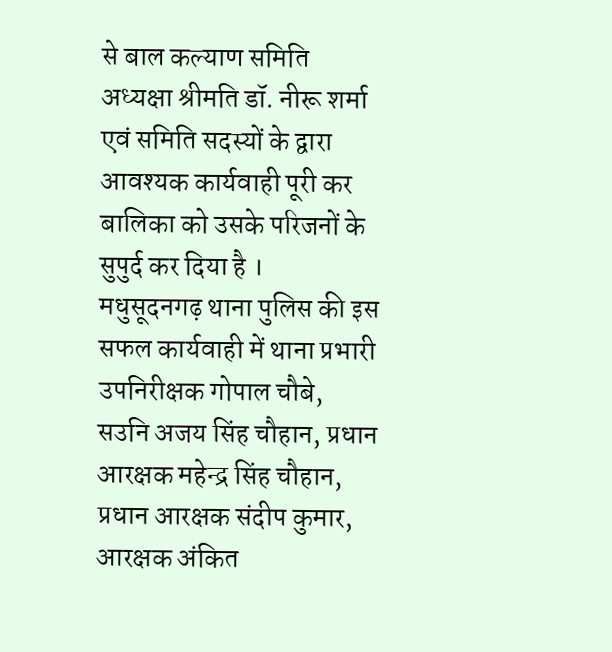से बाल कल्याण समिति अध्यक्षा श्रीमति डॉ. नीरू शर्मा एवं समिति सदस्यों के द्वारा आवश्यक कार्यवाही पूरी कर बालिका को उसके परिजनों के सुपुर्द कर दिया है ।
मधुसूदनगढ़ थाना पुलिस की इस सफल कार्यवाही में थाना प्रभारी उपनिरीक्षक गोपाल चौबे, सउनि अजय सिंह चौहान, प्रधान आरक्षक महेन्द्र सिंह चौहान, प्रधान आरक्षक संदीप कुमार, आरक्षक अंकित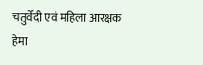चतुर्वेदी एवं महिला आरक्षक हेमा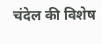चंदेल की विशेष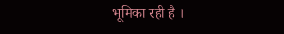भूमिका रही है ।